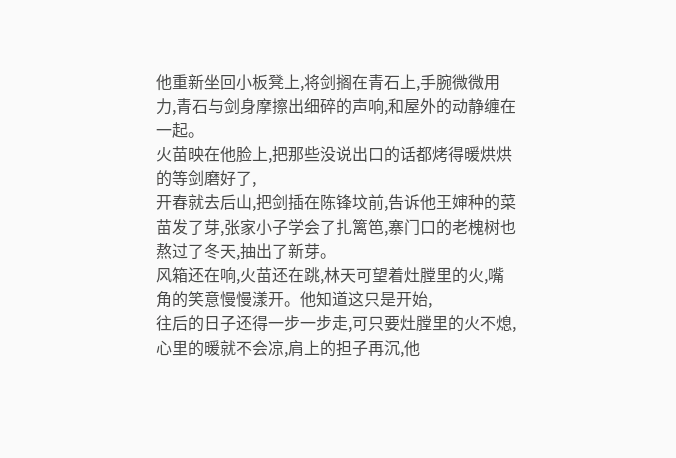他重新坐回小板凳上,将剑搁在青石上,手腕微微用力,青石与剑身摩擦出细碎的声响,和屋外的动静缠在一起。
火苗映在他脸上,把那些没说出口的话都烤得暖烘烘的等剑磨好了,
开春就去后山,把剑插在陈锋坟前,告诉他王婶种的菜苗发了芽,张家小子学会了扎篱笆,寨门口的老槐树也熬过了冬天,抽出了新芽。
风箱还在响,火苗还在跳,林天可望着灶膛里的火,嘴角的笑意慢慢漾开。他知道这只是开始,
往后的日子还得一步一步走,可只要灶膛里的火不熄,心里的暖就不会凉,肩上的担子再沉,他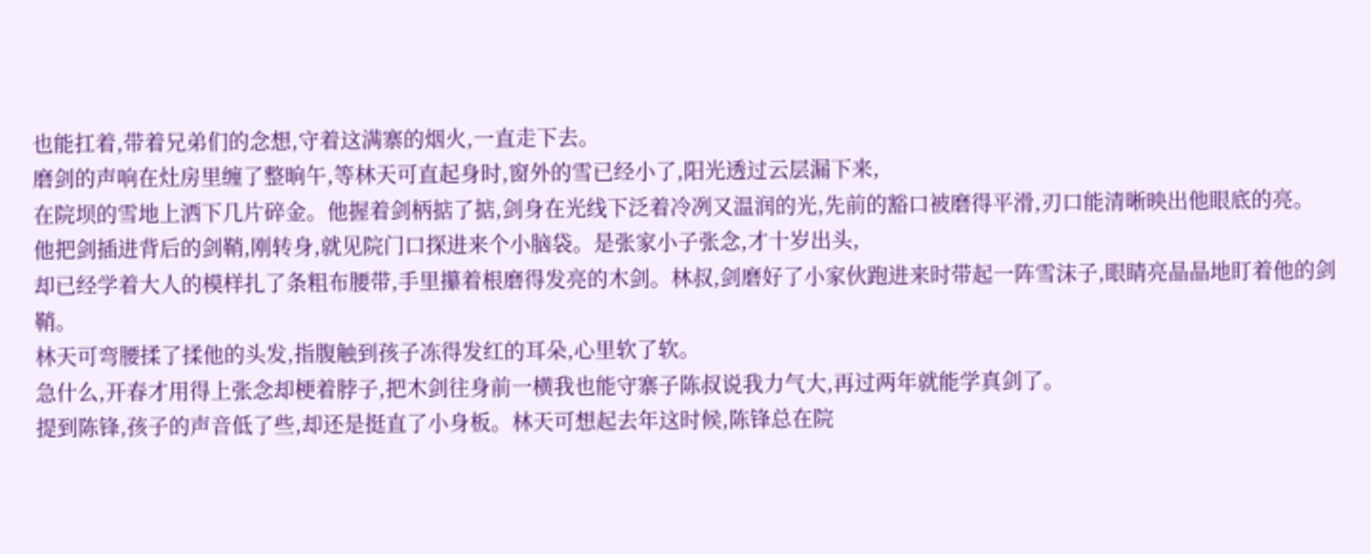也能扛着,带着兄弟们的念想,守着这满寨的烟火,一直走下去。
磨剑的声响在灶房里缠了整晌午,等林天可直起身时,窗外的雪已经小了,阳光透过云层漏下来,
在院坝的雪地上洒下几片碎金。他握着剑柄掂了掂,剑身在光线下泛着冷冽又温润的光,先前的豁口被磨得平滑,刃口能清晰映出他眼底的亮。
他把剑插进背后的剑鞘,刚转身,就见院门口探进来个小脑袋。是张家小子张念,才十岁出头,
却已经学着大人的模样扎了条粗布腰带,手里攥着根磨得发亮的木剑。林叔,剑磨好了小家伙跑进来时带起一阵雪沫子,眼睛亮晶晶地盯着他的剑鞘。
林天可弯腰揉了揉他的头发,指腹触到孩子冻得发红的耳朵,心里软了软。
急什么,开春才用得上张念却梗着脖子,把木剑往身前一横我也能守寨子陈叔说我力气大,再过两年就能学真剑了。
提到陈锋,孩子的声音低了些,却还是挺直了小身板。林天可想起去年这时候,陈锋总在院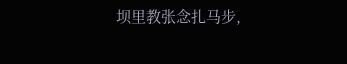坝里教张念扎马步,